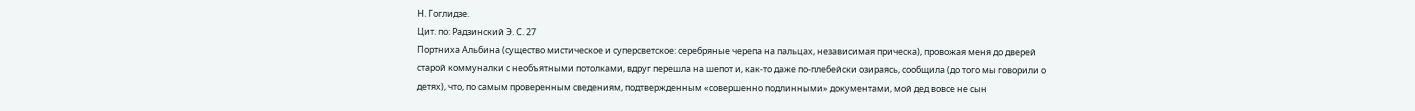Н. Гоглидзе.
Цит. по: Радзинский Э. С. 27
Портниха Альбина (существо мистическое и суперсветское: серебряные черепа на пальцах, независимая прическа), провожая меня до дверей старой коммуналки с необъятными потолками, вдруг перешла на шепот и, как-то даже по-плебейски озираясь, сообщила (до того мы говорили о детях), что, по самым проверенным сведениям, подтвержденным «совершенно подлинными» документами, мой дед вовсе не сын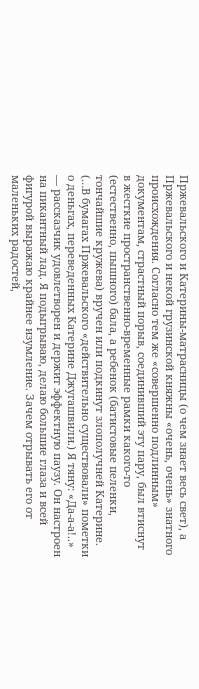Пржевальского и Катерины-матрасницы (о чем знает весь свет), а Пржевальского и некой грузинской княжны «очень, очень» знатного происхождения. Согласно тем же «совершенно подлинным» документам, страстный порыв, соединивший эту пару, был втиснут в жесткие пространственно-временные рамки какого-то (естественно, пышного) бала, а ребенок (батистовые пеленки, тончайшие кружева) вручен или подкинут злополучней Катерине. (…В бумагах Пржевальского «действительно существовали» пометки о деньгах, переведенных Катерине Джугашвили.) Я тяну: «Да-а-а!..» — рассказчик удовлетворен и держит эффектную паузу. Он настроен на пикантный лад. Я подыгрываю, делаю большие глаза и всей фигурой выражаю крайнее изумление. Зачем отрывать его от маленьких радостей,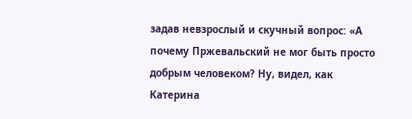задав невзрослый и скучный вопрос: «А почему Пржевальский не мог быть просто добрым человеком? Ну, видел, как Катерина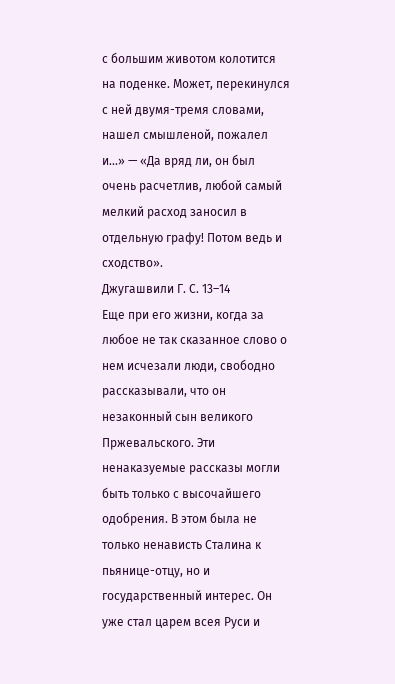с большим животом колотится на поденке. Может, перекинулся с ней двумя-тремя словами, нашел смышленой, пожалел и...» — «Да вряд ли, он был очень расчетлив, любой самый мелкий расход заносил в отдельную графу! Потом ведь и сходство».
Джугашвили Г. С. 13–14
Еще при его жизни, когда за любое не так сказанное слово о нем исчезали люди, свободно рассказывали, что он незаконный сын великого Пржевальского. Эти ненаказуемые рассказы могли быть только с высочайшего одобрения. В этом была не только ненависть Сталина к пьянице-отцу, но и государственный интерес. Он уже стал царем всея Руси и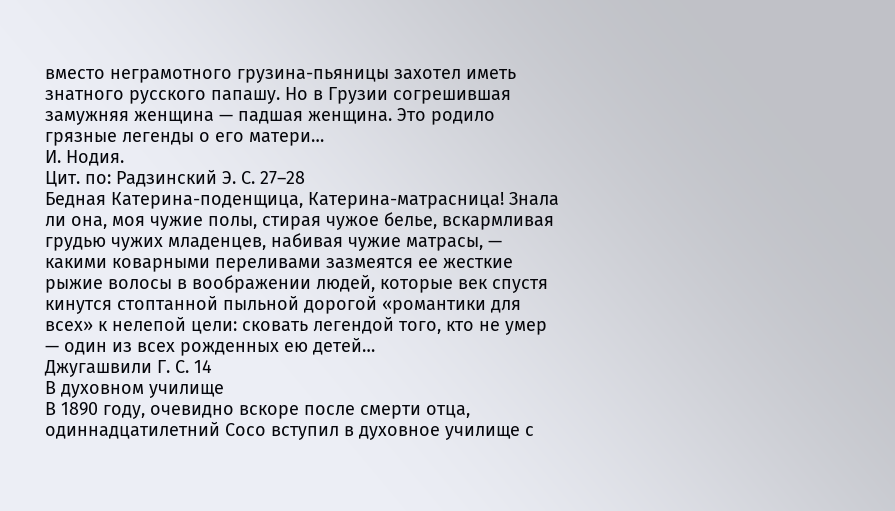вместо неграмотного грузина-пьяницы захотел иметь знатного русского папашу. Но в Грузии согрешившая замужняя женщина — падшая женщина. Это родило грязные легенды о его матери…
И. Нодия.
Цит. по: Радзинский Э. С. 27–28
Бедная Катерина-поденщица, Катерина-матрасница! Знала ли она, моя чужие полы, стирая чужое белье, вскармливая грудью чужих младенцев, набивая чужие матрасы, — какими коварными переливами зазмеятся ее жесткие рыжие волосы в воображении людей, которые век спустя кинутся стоптанной пыльной дорогой «романтики для всех» к нелепой цели: сковать легендой того, кто не умер — один из всех рожденных ею детей…
Джугашвили Г. С. 14
В духовном училище
В 1890 году, очевидно вскоре после смерти отца, одиннадцатилетний Сосо вступил в духовное училище с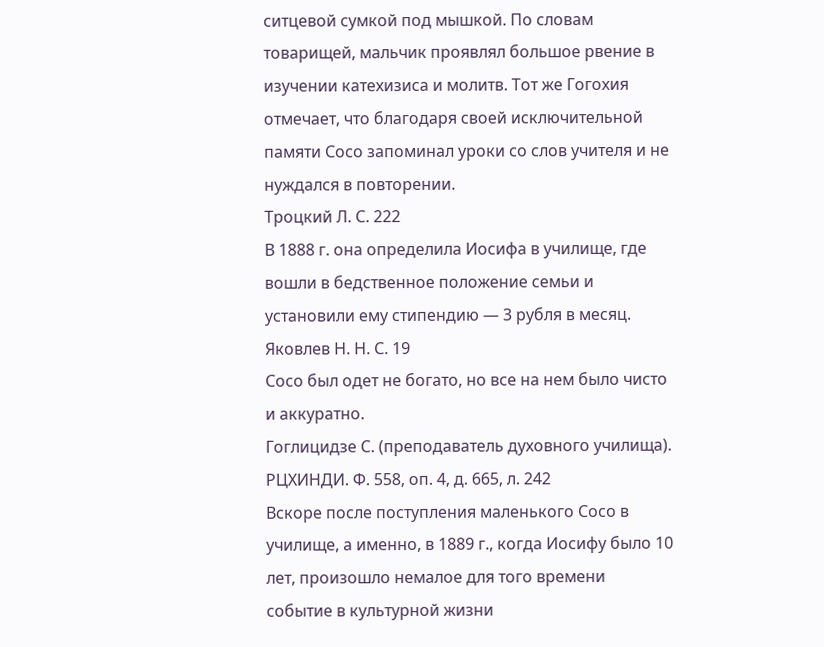ситцевой сумкой под мышкой. По словам товарищей, мальчик проявлял большое рвение в изучении катехизиса и молитв. Тот же Гогохия отмечает, что благодаря своей исключительной памяти Сосо запоминал уроки со слов учителя и не нуждался в повторении.
Троцкий Л. С. 222
В 1888 г. она определила Иосифа в училище, где вошли в бедственное положение семьи и установили ему стипендию — 3 рубля в месяц.
Яковлев Н. Н. С. 19
Coco был одет не богато, но все на нем было чисто и аккуратно.
Гоглицидзе С. (преподаватель духовного училища).
РЦХИНДИ. Ф. 558, оп. 4, д. 665, л. 242
Вскоре после поступления маленького Coco в училище, а именно, в 1889 г., когда Иосифу было 10 лет, произошло немалое для того времени событие в культурной жизни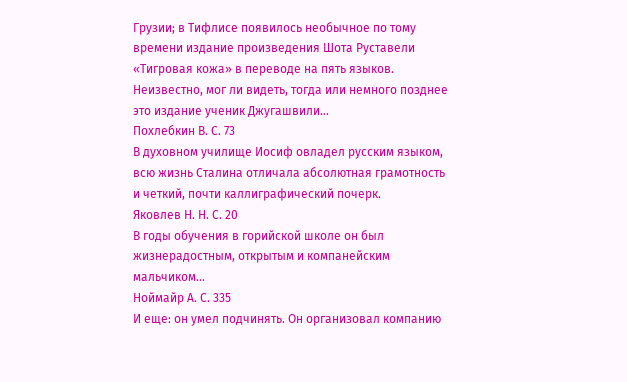Грузии; в Тифлисе появилось необычное по тому времени издание произведения Шота Руставели «Тигровая кожа» в переводе на пять языков.
Неизвестно, мог ли видеть, тогда или немного позднее это издание ученик Джугашвили…
Похлебкин В. С. 73
В духовном училище Иосиф овладел русским языком, всю жизнь Сталина отличала абсолютная грамотность и четкий, почти каллиграфический почерк.
Яковлев Н. Н. С. 20
В годы обучения в горийской школе он был жизнерадостным, открытым и компанейским мальчиком…
Ноймайр А. С. 335
И еще: он умел подчинять. Он организовал компанию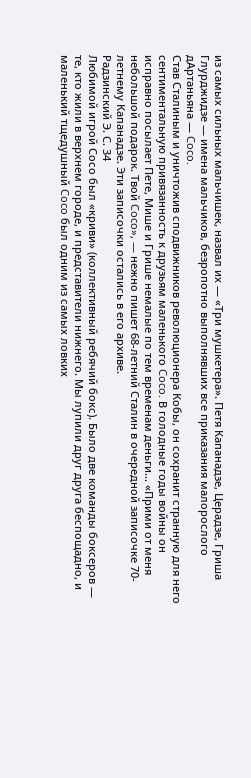из самых сильных мальчишек, назвал их — «Три мушкетера». Петя Капанадзе, Церадзе, Гриша Глурджидзе — имена мальчиков, безропотно выполнявших все приказания малорослого дАртаньяна — Coco.
Став Сталиным и уничтожив сподвижников революционера Кобы, он сохранит странную для него сентиментальную привязанность к друзьям маленького Coco. В голодные годы войны он исправно посылает Пете, Мише и Грише немалые по тем временам деньги... «Прими от меня небольшой подарок. Твой Coco», — нежно пишет 68-летний Сталин в очередной записочке 70-летнему Капанадзе. Эти записочки остались в его архиве.
Радзинский Э. С. 34
Любимой игрой Сосо был «криви» (коллективный ребячий бокс). Было две команды боксеров — те, кто жили в верхнем городе, и представители нижнего. Мы лупили друг друга беспощадно, и маленький тщедушный Coco был одним из самых ловких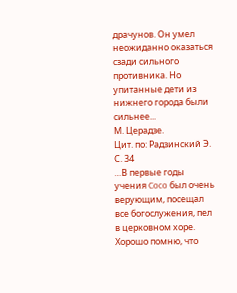драчунов. Он умел неожиданно оказаться сзади сильного противника. Но упитанные дети из нижнего города были сильнее...
М. Церадзе.
Цит. по: Радзинский Э. С. 34
…В первые годы учения Coco был очень верующим, посещал все богослужения, пел в церковном хоре. Хорошо помню, что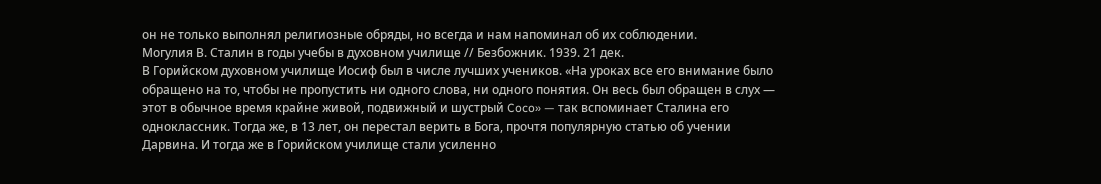он не только выполнял религиозные обряды, но всегда и нам напоминал об их соблюдении.
Могулия В. Сталин в годы учебы в духовном училище // Безбожник. 1939. 21 дек.
В Горийском духовном училище Иосиф был в числе лучших учеников. «На уроках все его внимание было обращено на то, чтобы не пропустить ни одного слова, ни одного понятия. Он весь был обращен в слух — этот в обычное время крайне живой, подвижный и шустрый Coco» — так вспоминает Сталина его одноклассник. Тогда же, в 13 лет, он перестал верить в Бога, прочтя популярную статью об учении Дарвина. И тогда же в Горийском училище стали усиленно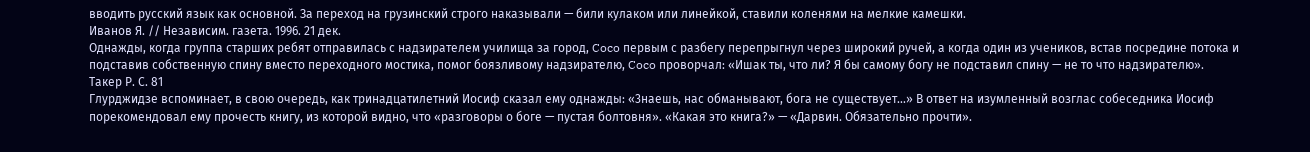вводить русский язык как основной. За переход на грузинский строго наказывали — били кулаком или линейкой, ставили коленями на мелкие камешки.
Иванов Я. // Независим. газета. 1996. 21 дек.
Однажды, когда группа старших ребят отправилась с надзирателем училища за город, Coco первым с разбегу перепрыгнул через широкий ручей, а когда один из учеников, встав посредине потока и подставив собственную спину вместо переходного мостика, помог боязливому надзирателю, Coco проворчал: «Ишак ты, что ли? Я бы самому богу не подставил спину — не то что надзирателю».
Такер Р. С. 81
Глурджидзе вспоминает, в свою очередь, как тринадцатилетний Иосиф сказал ему однажды: «3наешь, нас обманывают, бога не существует...» В ответ на изумленный возглас собеседника Иосиф порекомендовал ему прочесть книгу, из которой видно, что «разговоры о боге — пустая болтовня». «Какая это книга?» — «Дарвин. Обязательно прочти».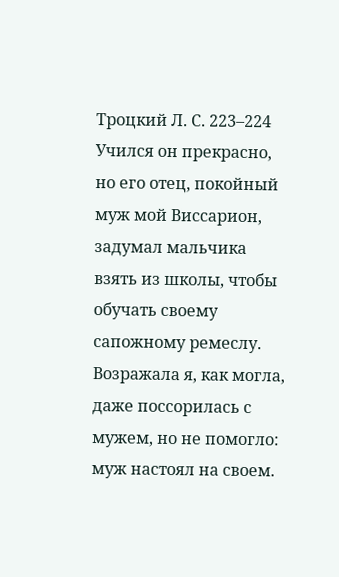Троцкий Л. С. 223–224
Учился он прекрасно, но его отец, покойный муж мой Виссарион, задумал мальчика взять из школы, чтобы обучать своему сапожному ремеслу. Возражала я, как могла, даже поссорилась с мужем, но не помогло: муж настоял на своем.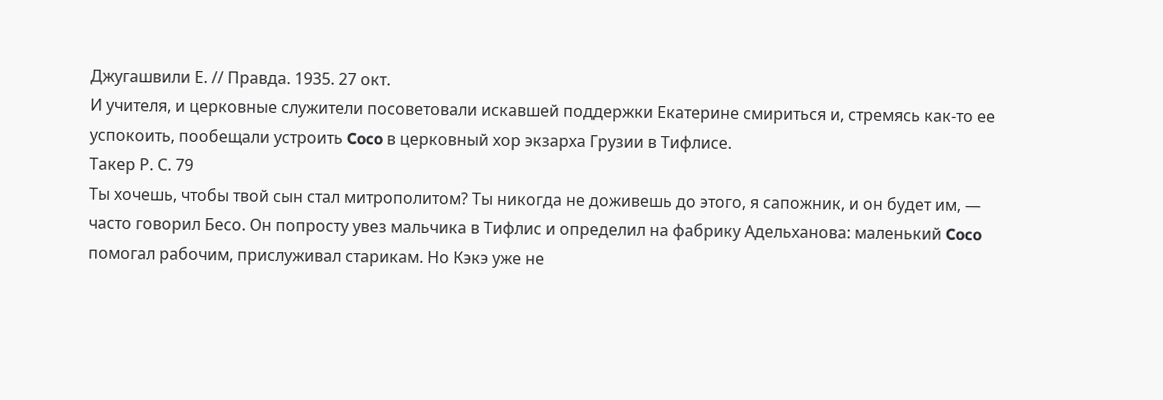Джугашвили Е. // Правда. 1935. 27 окт.
И учителя, и церковные служители посоветовали искавшей поддержки Екатерине смириться и, стремясь как-то ее успокоить, пообещали устроить Coco в церковный хор экзарха Грузии в Тифлисе.
Такер Р. С. 79
Ты хочешь, чтобы твой сын стал митрополитом? Ты никогда не доживешь до этого, я сапожник, и он будет им, — часто говорил Бесо. Он попросту увез мальчика в Тифлис и определил на фабрику Адельханова: маленький Coco помогал рабочим, прислуживал старикам. Но Кэкэ уже не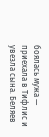боялась мужа — приехала в Тифлис и увезла сына. Беляев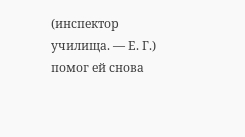(инспектор училища. — Е. Г.) помог ей снова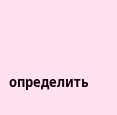определить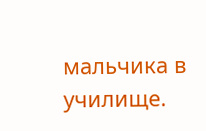мальчика в училище.